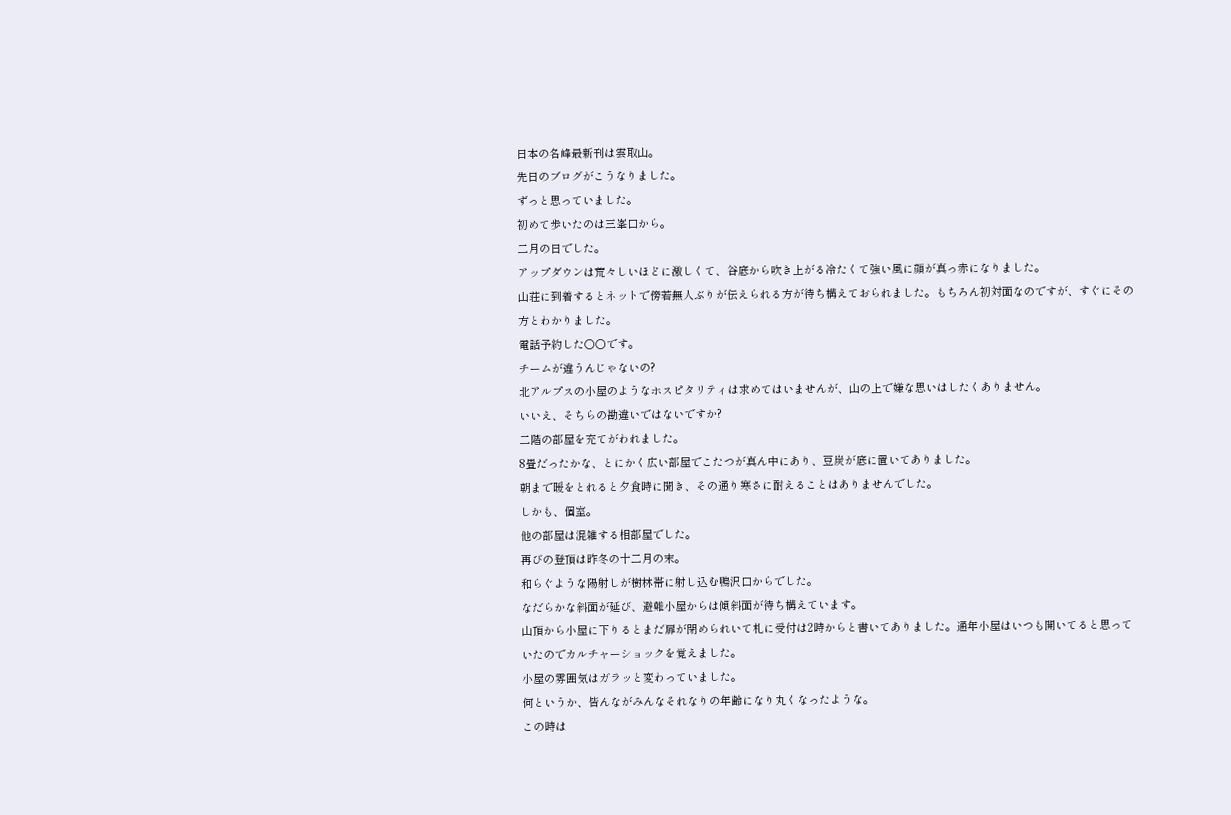日本の名峰最新刊は雲取山。
先日のブログがこうなりました。
ずっと思っていました。
初めて歩いたのは三峯口から。
二月の日でした。
アップダウンは荒々しいほどに激しくて、谷底から吹き上がる冷たくて強い風に顔が真っ赤になりました。
山荘に到着するとネットで傍若無人ぶりが伝えられる方が待ち構えておられました。もちろん初対面なのですが、すぐにその方とわかりました。
電話予約した○○です。
チームが違うんじゃないの?
北アルプスの小屋のようなホスピタリティは求めてはいませんが、山の上で嫌な思いはしたくありません。
いいえ、そちらの勘違いではないですか?
二階の部屋を充てがわれました。
8畳だったかな、とにかく広い部屋でこたつが真ん中にあり、豆炭が底に置いてありました。
朝まで暖をとれると夕食時に聞き、その通り寒さに耐えることはありませんでした。
しかも、個室。
他の部屋は混雑する相部屋でした。
再びの登頂は昨冬の十二月の末。
和らぐような陽射しが樹林帯に射し込む鴨沢口からでした。
なだらかな斜面が延び、避難小屋からは傾斜面が待ち構えています。
山頂から小屋に下りるとまだ扉が閉められいて札に受付は2時からと書いてありました。通年小屋はいつも開いてると思っていたのでカルチャーショックを覚えました。
小屋の雰囲気はガラッと変わっていました。
何というか、皆んながみんなそれなりの年齢になり丸くなったような。
この時は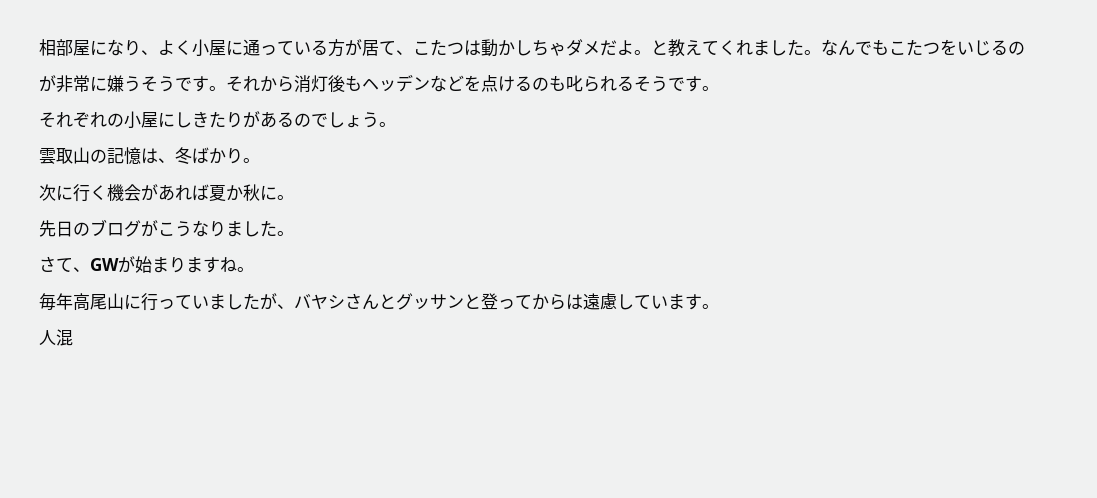相部屋になり、よく小屋に通っている方が居て、こたつは動かしちゃダメだよ。と教えてくれました。なんでもこたつをいじるのが非常に嫌うそうです。それから消灯後もヘッデンなどを点けるのも叱られるそうです。
それぞれの小屋にしきたりがあるのでしょう。
雲取山の記憶は、冬ばかり。
次に行く機会があれば夏か秋に。
先日のブログがこうなりました。
さて、GWが始まりますね。
毎年高尾山に行っていましたが、バヤシさんとグッサンと登ってからは遠慮しています。
人混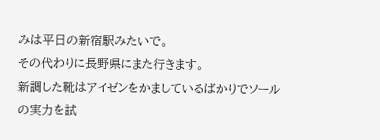みは平日の新宿駅みたいで。
その代わりに長野県にまた行きます。
新調した靴はアイゼンをかましているばかりでソールの実力を試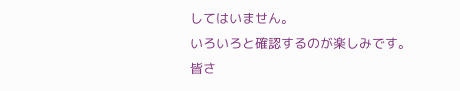してはいません。
いろいろと確認するのが楽しみです。
皆さ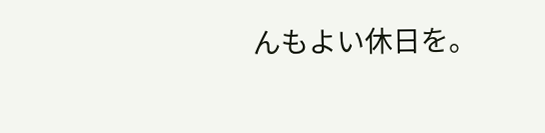んもよい休日を。